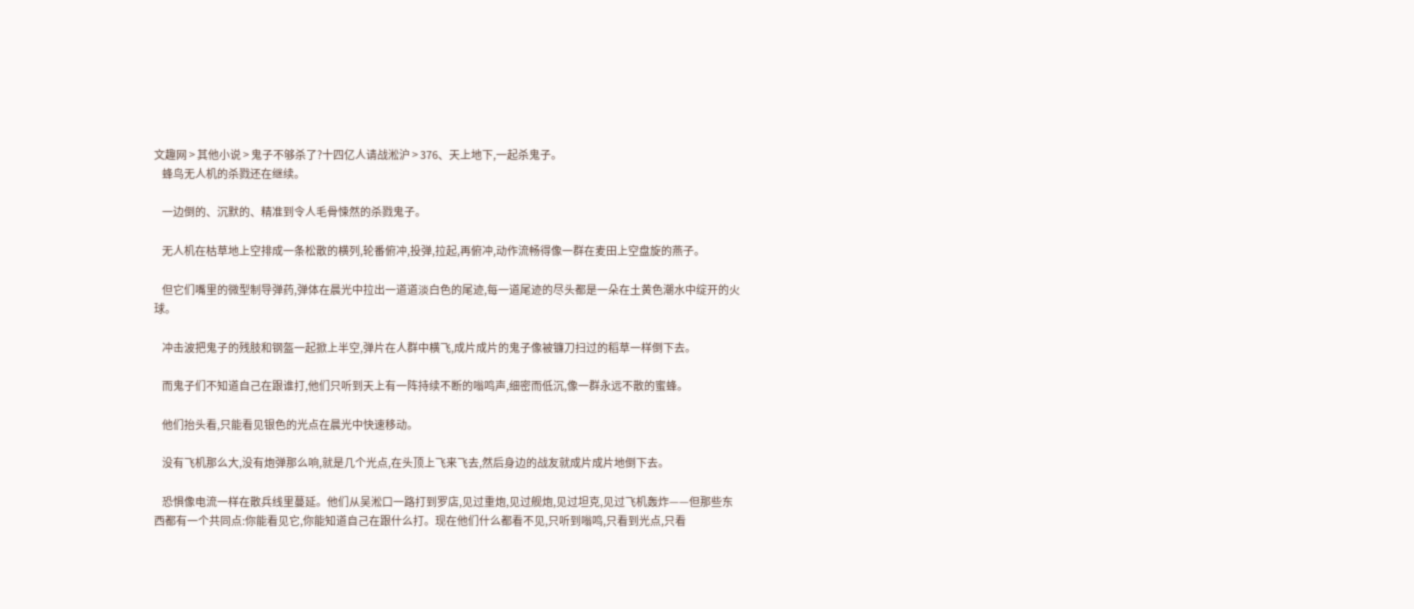文趣网 > 其他小说 > 鬼子不够杀了?十四亿人请战淞沪 > 376、天上地下,一起杀鬼子。
    蜂鸟无人机的杀戮还在继续。

    一边倒的、沉默的、精准到令人毛骨悚然的杀戮鬼子。

    无人机在枯草地上空排成一条松散的横列,轮番俯冲,投弹,拉起,再俯冲,动作流畅得像一群在麦田上空盘旋的燕子。

    但它们嘴里的微型制导弹药,弹体在晨光中拉出一道道淡白色的尾迹,每一道尾迹的尽头都是一朵在土黄色潮水中绽开的火球。

    冲击波把鬼子的残肢和钢盔一起掀上半空,弹片在人群中横飞,成片成片的鬼子像被镰刀扫过的稻草一样倒下去。

    而鬼子们不知道自己在跟谁打,他们只听到天上有一阵持续不断的嗡鸣声,细密而低沉,像一群永远不散的蜜蜂。

    他们抬头看,只能看见银色的光点在晨光中快速移动。

    没有飞机那么大,没有炮弹那么响,就是几个光点,在头顶上飞来飞去,然后身边的战友就成片成片地倒下去。

    恐惧像电流一样在散兵线里蔓延。他们从吴淞口一路打到罗店,见过重炮,见过舰炮,见过坦克,见过飞机轰炸——但那些东西都有一个共同点:你能看见它,你能知道自己在跟什么打。现在他们什么都看不见,只听到嗡鸣,只看到光点,只看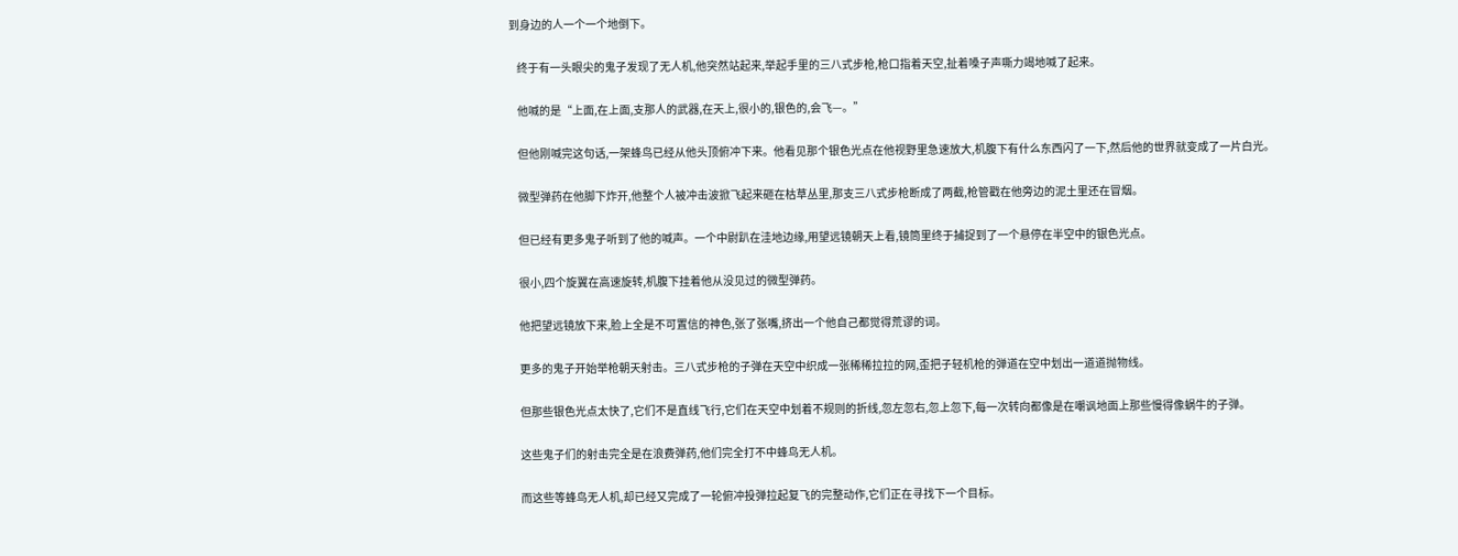到身边的人一个一个地倒下。

    终于有一头眼尖的鬼子发现了无人机,他突然站起来,举起手里的三八式步枪,枪口指着天空,扯着嗓子声嘶力竭地喊了起来。

    他喊的是“上面,在上面,支那人的武器,在天上,很小的,银色的,会飞—。”

    但他刚喊完这句话,一架蜂鸟已经从他头顶俯冲下来。他看见那个银色光点在他视野里急速放大,机腹下有什么东西闪了一下,然后他的世界就变成了一片白光。

    微型弹药在他脚下炸开,他整个人被冲击波掀飞起来砸在枯草丛里,那支三八式步枪断成了两截,枪管戳在他旁边的泥土里还在冒烟。

    但已经有更多鬼子听到了他的喊声。一个中尉趴在洼地边缘,用望远镜朝天上看,镜筒里终于捕捉到了一个悬停在半空中的银色光点。

    很小,四个旋翼在高速旋转,机腹下挂着他从没见过的微型弹药。

    他把望远镜放下来,脸上全是不可置信的神色,张了张嘴,挤出一个他自己都觉得荒谬的词。

    更多的鬼子开始举枪朝天射击。三八式步枪的子弹在天空中织成一张稀稀拉拉的网,歪把子轻机枪的弹道在空中划出一道道抛物线。

    但那些银色光点太快了,它们不是直线飞行,它们在天空中划着不规则的折线,忽左忽右,忽上忽下,每一次转向都像是在嘲讽地面上那些慢得像蜗牛的子弹。

    这些鬼子们的射击完全是在浪费弹药,他们完全打不中蜂鸟无人机。

    而这些等蜂鸟无人机,却已经又完成了一轮俯冲投弹拉起复飞的完整动作,它们正在寻找下一个目标。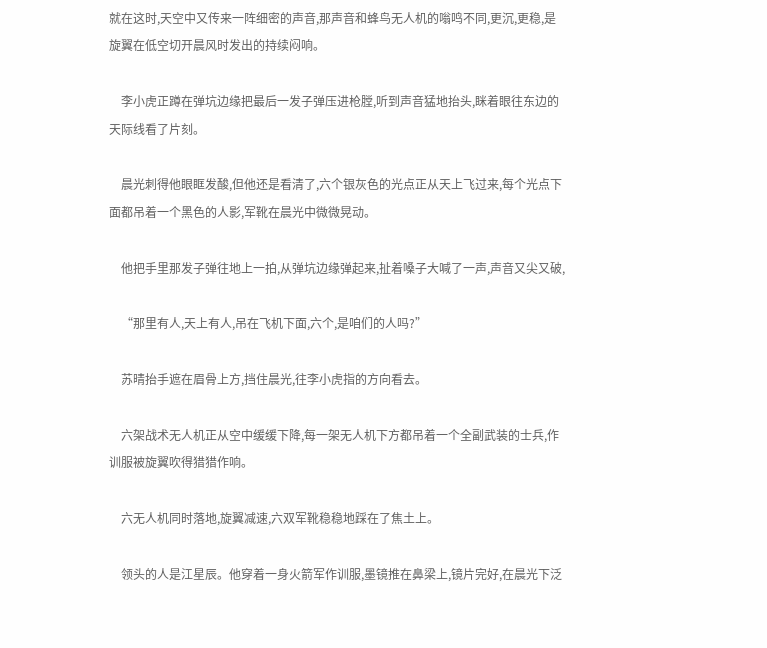就在这时,天空中又传来一阵细密的声音,那声音和蜂鸟无人机的嗡鸣不同,更沉,更稳,是旋翼在低空切开晨风时发出的持续闷响。

    李小虎正蹲在弹坑边缘把最后一发子弹压进枪膛,听到声音猛地抬头,眯着眼往东边的天际线看了片刻。

    晨光刺得他眼眶发酸,但他还是看清了,六个银灰色的光点正从天上飞过来,每个光点下面都吊着一个黑色的人影,军靴在晨光中微微晃动。

    他把手里那发子弹往地上一拍,从弹坑边缘弹起来,扯着嗓子大喊了一声,声音又尖又破,

    “那里有人,天上有人,吊在飞机下面,六个,是咱们的人吗?”

    苏晴抬手遮在眉骨上方,挡住晨光,往李小虎指的方向看去。

    六架战术无人机正从空中缓缓下降,每一架无人机下方都吊着一个全副武装的士兵,作训服被旋翼吹得猎猎作响。

    六无人机同时落地,旋翼减速,六双军靴稳稳地踩在了焦土上。

    领头的人是江星辰。他穿着一身火箭军作训服,墨镜推在鼻梁上,镜片完好,在晨光下泛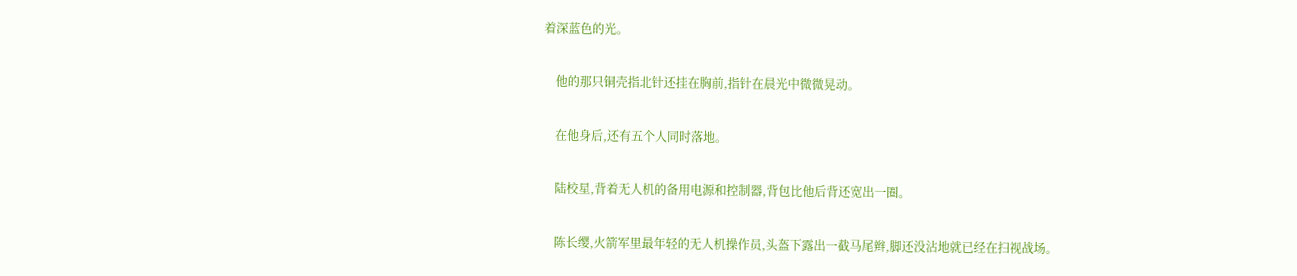着深蓝色的光。

    他的那只铜壳指北针还挂在胸前,指针在晨光中微微晃动。

    在他身后,还有五个人同时落地。

    陆校星,背着无人机的备用电源和控制器,背包比他后背还宽出一圈。

    陈长缨,火箭军里最年轻的无人机操作员,头盔下露出一截马尾辫,脚还没沾地就已经在扫视战场。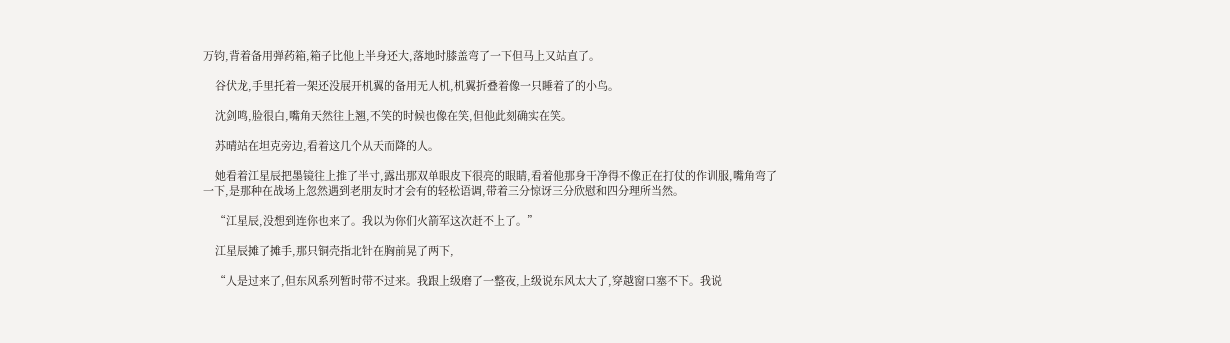万钧,背着备用弹药箱,箱子比他上半身还大,落地时膝盖弯了一下但马上又站直了。

    谷伏龙,手里托着一架还没展开机翼的备用无人机,机翼折叠着像一只睡着了的小鸟。

    沈剑鸣,脸很白,嘴角天然往上翘,不笑的时候也像在笑,但他此刻确实在笑。

    苏晴站在坦克旁边,看着这几个从天而降的人。

    她看着江星辰把墨镜往上推了半寸,露出那双单眼皮下很亮的眼睛,看着他那身干净得不像正在打仗的作训服,嘴角弯了一下,是那种在战场上忽然遇到老朋友时才会有的轻松语调,带着三分惊讶三分欣慰和四分理所当然。

    “江星辰,没想到连你也来了。我以为你们火箭军这次赶不上了。”

    江星辰摊了摊手,那只铜壳指北针在胸前晃了两下,

    “人是过来了,但东风系列暂时带不过来。我跟上级磨了一整夜,上级说东风太大了,穿越窗口塞不下。我说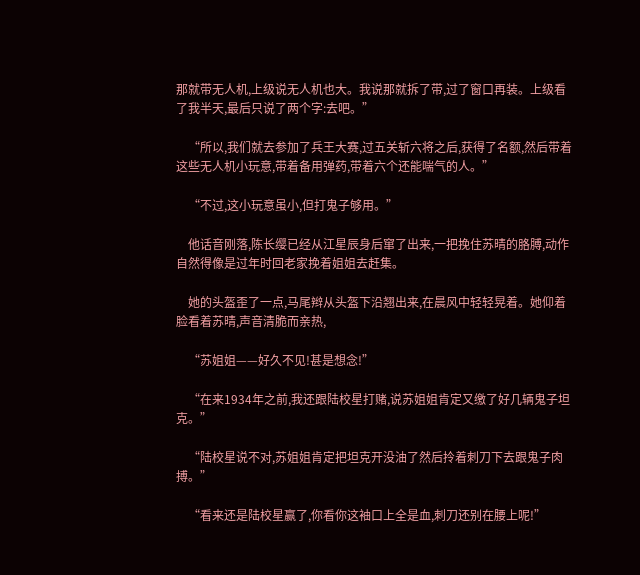那就带无人机,上级说无人机也大。我说那就拆了带,过了窗口再装。上级看了我半天,最后只说了两个字:去吧。”

    “所以,我们就去参加了兵王大赛,过五关斩六将之后,获得了名额,然后带着这些无人机小玩意,带着备用弹药,带着六个还能喘气的人。”

    “不过,这小玩意虽小,但打鬼子够用。”

    他话音刚落,陈长缨已经从江星辰身后窜了出来,一把挽住苏晴的胳膊,动作自然得像是过年时回老家挽着姐姐去赶集。

    她的头盔歪了一点,马尾辫从头盔下沿翘出来,在晨风中轻轻晃着。她仰着脸看着苏晴,声音清脆而亲热,

    “苏姐姐——好久不见!甚是想念!”

    “在来1934年之前,我还跟陆校星打赌,说苏姐姐肯定又缴了好几辆鬼子坦克。”

    “陆校星说不对,苏姐姐肯定把坦克开没油了然后拎着刺刀下去跟鬼子肉搏。”

    “看来还是陆校星赢了,你看你这袖口上全是血,刺刀还别在腰上呢!”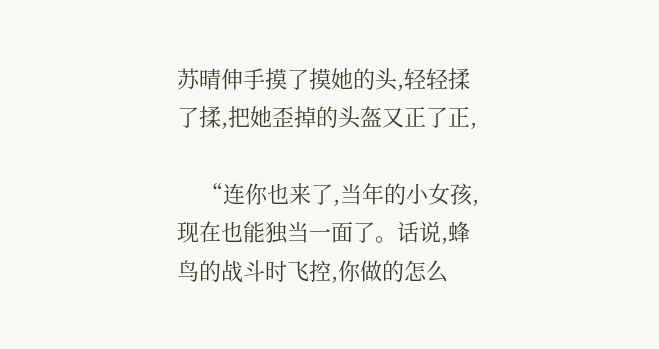苏晴伸手摸了摸她的头,轻轻揉了揉,把她歪掉的头盔又正了正,

    “连你也来了,当年的小女孩,现在也能独当一面了。话说,蜂鸟的战斗时飞控,你做的怎么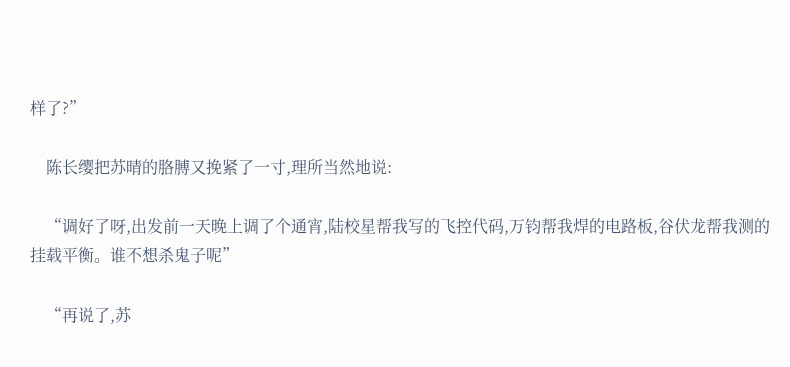样了?”

    陈长缨把苏晴的胳膊又挽紧了一寸,理所当然地说:

    “调好了呀,出发前一天晚上调了个通宵,陆校星帮我写的飞控代码,万钧帮我焊的电路板,谷伏龙帮我测的挂载平衡。谁不想杀鬼子呢”

    “再说了,苏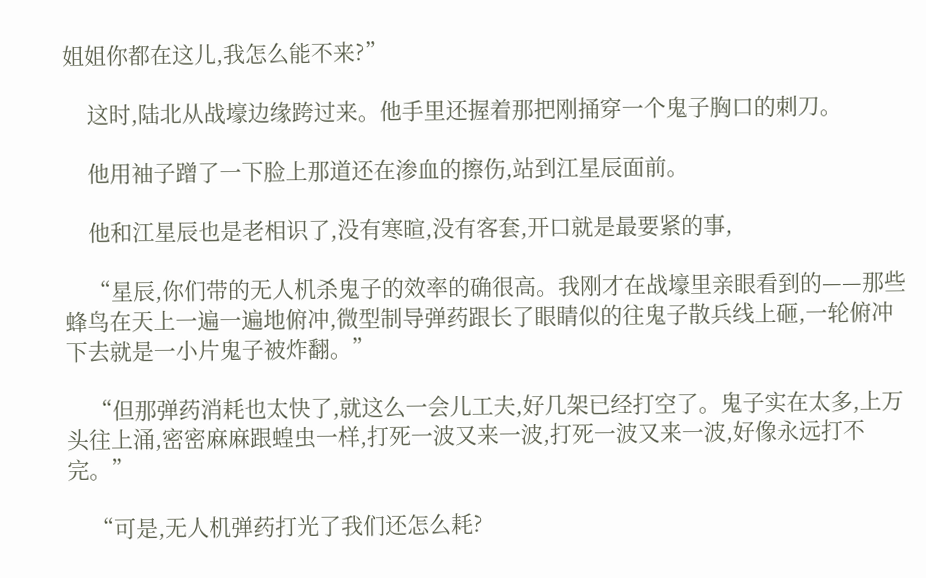姐姐你都在这儿,我怎么能不来?”

    这时,陆北从战壕边缘跨过来。他手里还握着那把刚捅穿一个鬼子胸口的刺刀。

    他用袖子蹭了一下脸上那道还在渗血的擦伤,站到江星辰面前。

    他和江星辰也是老相识了,没有寒暄,没有客套,开口就是最要紧的事,

    “星辰,你们带的无人机杀鬼子的效率的确很高。我刚才在战壕里亲眼看到的——那些蜂鸟在天上一遍一遍地俯冲,微型制导弹药跟长了眼睛似的往鬼子散兵线上砸,一轮俯冲下去就是一小片鬼子被炸翻。”

    “但那弹药消耗也太快了,就这么一会儿工夫,好几架已经打空了。鬼子实在太多,上万头往上涌,密密麻麻跟蝗虫一样,打死一波又来一波,打死一波又来一波,好像永远打不完。”

    “可是,无人机弹药打光了我们还怎么耗?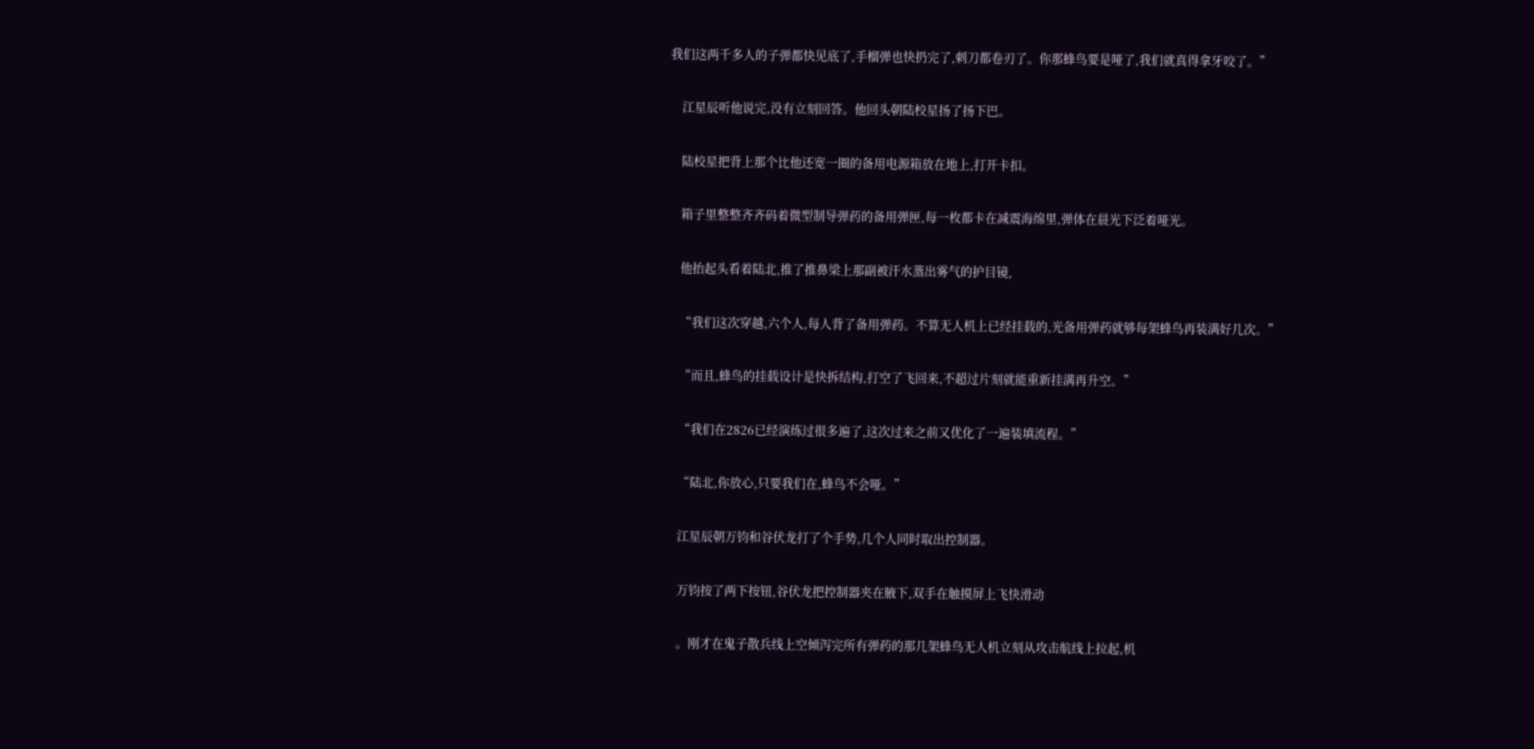我们这两千多人的子弹都快见底了,手榴弹也快扔完了,刺刀都卷刃了。你那蜂鸟要是哑了,我们就真得拿牙咬了。”

    江星辰听他说完,没有立刻回答。他回头朝陆校星扬了扬下巴。

    陆校星把背上那个比他还宽一圈的备用电源箱放在地上,打开卡扣。

    箱子里整整齐齐码着微型制导弹药的备用弹匣,每一枚都卡在减震海绵里,弹体在晨光下泛着哑光。

    他抬起头看着陆北,推了推鼻梁上那副被汗水蒸出雾气的护目镜,

    “我们这次穿越,六个人,每人背了备用弹药。不算无人机上已经挂载的,光备用弹药就够每架蜂鸟再装满好几次。”

    “而且,蜂鸟的挂载设计是快拆结构,打空了飞回来,不超过片刻就能重新挂满再升空。”

    “我们在2826已经演练过很多遍了,这次过来之前又优化了一遍装填流程。”

    “陆北,你放心,只要我们在,蜂鸟不会哑。”

    江星辰朝万钧和谷伏龙打了个手势,几个人同时取出控制器。

    万钧按了两下按钮,谷伏龙把控制器夹在腋下,双手在触摸屏上飞快滑动

    。刚才在鬼子散兵线上空倾泻完所有弹药的那几架蜂鸟无人机立刻从攻击航线上拉起,机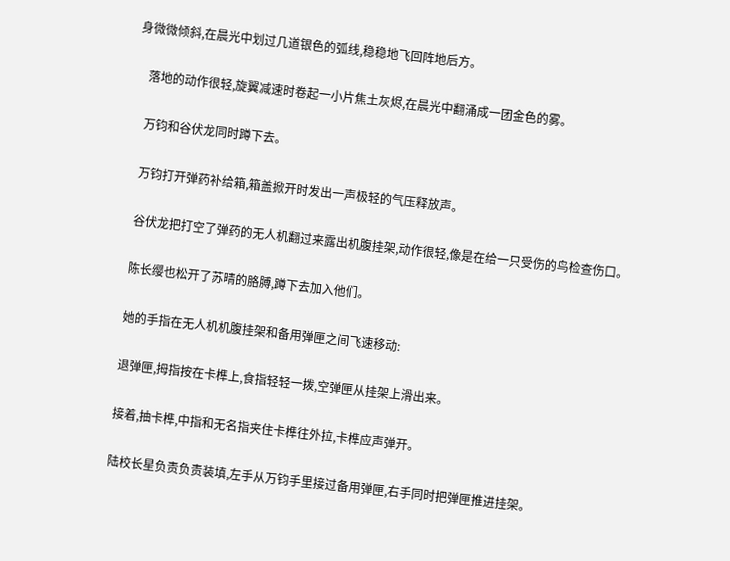身微微倾斜,在晨光中划过几道银色的弧线,稳稳地飞回阵地后方。

    落地的动作很轻,旋翼减速时卷起一小片焦土灰烬,在晨光中翻涌成一团金色的雾。

    万钧和谷伏龙同时蹲下去。

    万钧打开弹药补给箱,箱盖掀开时发出一声极轻的气压释放声。

    谷伏龙把打空了弹药的无人机翻过来露出机腹挂架,动作很轻,像是在给一只受伤的鸟检查伤口。

    陈长缨也松开了苏晴的胳膊,蹲下去加入他们。

    她的手指在无人机机腹挂架和备用弹匣之间飞速移动:

    退弹匣,拇指按在卡榫上,食指轻轻一拨,空弹匣从挂架上滑出来。

    接着,抽卡榫,中指和无名指夹住卡榫往外拉,卡榫应声弹开。

    陆校长星负责负责装填,左手从万钧手里接过备用弹匣,右手同时把弹匣推进挂架。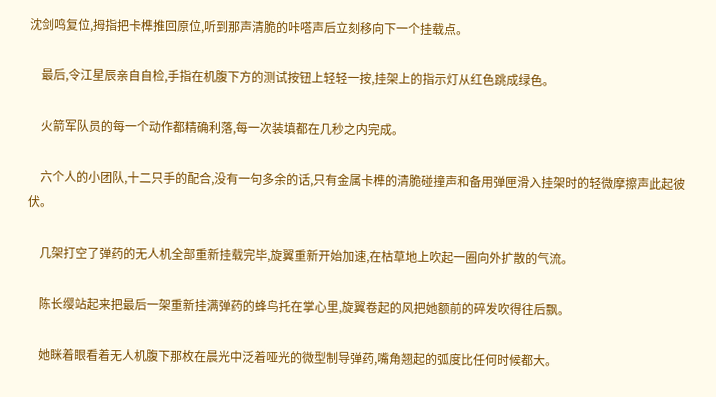沈剑鸣复位,拇指把卡榫推回原位,听到那声清脆的咔嗒声后立刻移向下一个挂载点。

    最后,令江星辰亲自自检,手指在机腹下方的测试按钮上轻轻一按,挂架上的指示灯从红色跳成绿色。

    火箭军队员的每一个动作都精确利落,每一次装填都在几秒之内完成。

    六个人的小团队,十二只手的配合,没有一句多余的话,只有金属卡榫的清脆碰撞声和备用弹匣滑入挂架时的轻微摩擦声此起彼伏。

    几架打空了弹药的无人机全部重新挂载完毕,旋翼重新开始加速,在枯草地上吹起一圈向外扩散的气流。

    陈长缨站起来把最后一架重新挂满弹药的蜂鸟托在掌心里,旋翼卷起的风把她额前的碎发吹得往后飘。

    她眯着眼看着无人机腹下那枚在晨光中泛着哑光的微型制导弹药,嘴角翘起的弧度比任何时候都大。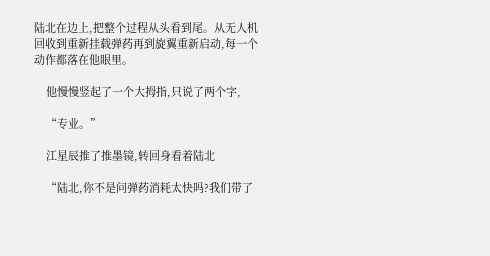陆北在边上,把整个过程从头看到尾。从无人机回收到重新挂载弹药再到旋翼重新启动,每一个动作都落在他眼里。

    他慢慢竖起了一个大拇指,只说了两个字,

    “专业。”

    江星辰推了推墨镜,转回身看着陆北

    “陆北,你不是问弹药消耗太快吗?我们带了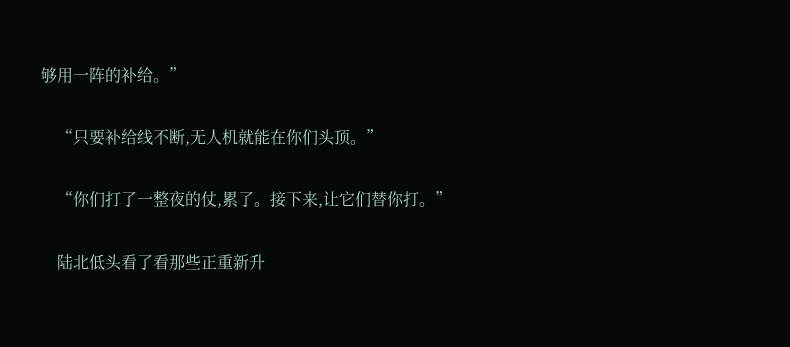够用一阵的补给。”

    “只要补给线不断,无人机就能在你们头顶。”

    “你们打了一整夜的仗,累了。接下来,让它们替你打。”

    陆北低头看了看那些正重新升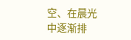空、在晨光中逐渐排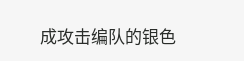成攻击编队的银色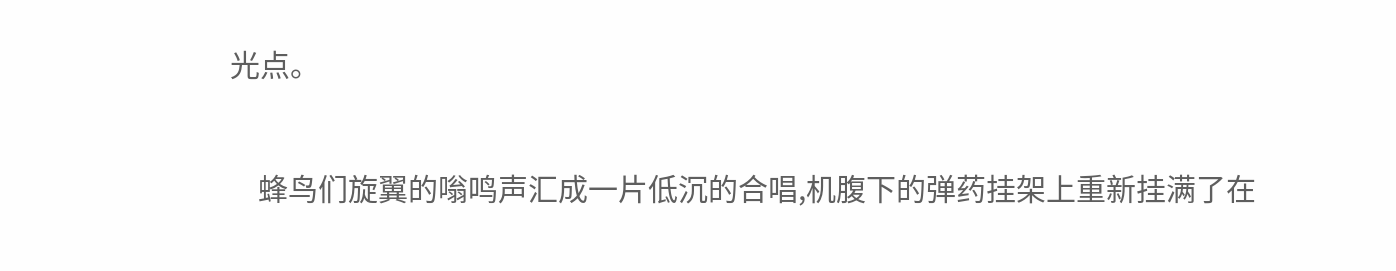光点。

    蜂鸟们旋翼的嗡鸣声汇成一片低沉的合唱,机腹下的弹药挂架上重新挂满了在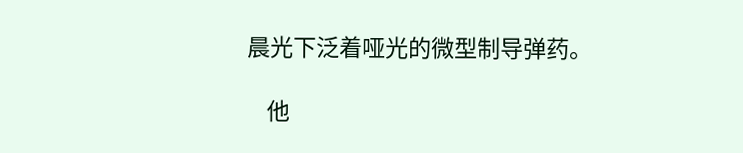晨光下泛着哑光的微型制导弹药。

    他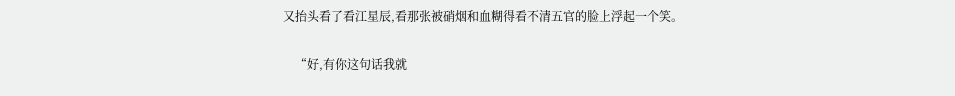又抬头看了看江星辰,看那张被硝烟和血糊得看不清五官的脸上浮起一个笑。

    “好,有你这句话我就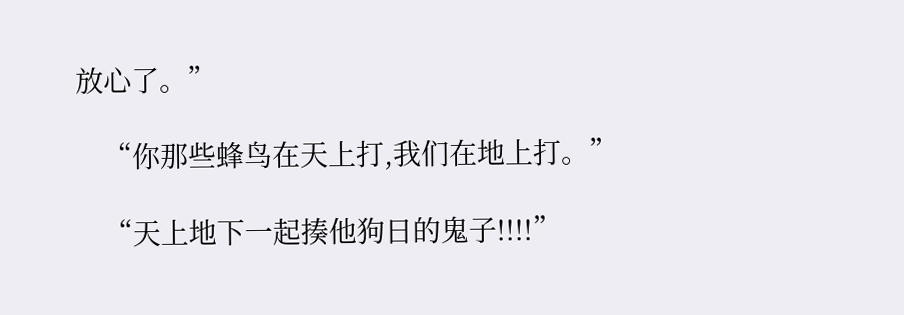放心了。”

    “你那些蜂鸟在天上打,我们在地上打。”

    “天上地下一起揍他狗日的鬼子!!!!”